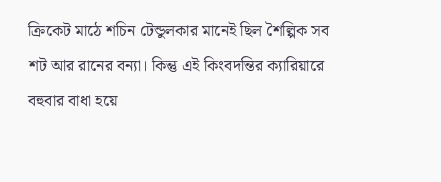ক্রিকেট মাঠে শচিন টেন্ডুলকার মানেই ছিল শৈল্পিক সব শট আর রানের বন্যা। কিন্তু এই কিংবদন্তির ক্যারিয়ারে বহুবার বাধা হয়ে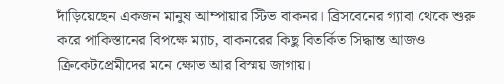দাঁড়িয়েছেন একজন মানুষ আম্পায়ার স্টিভ বাকনর। ব্রিসবেনের গ্যাবা থেকে শুরু করে পাকিস্তানের বিপক্ষে ম্যাচ, বাকনরের কিছু বিতর্কিত সিদ্ধান্ত আজও ক্রিকেটপ্রেমীদের মনে ক্ষোভ আর বিস্ময় জাগায়।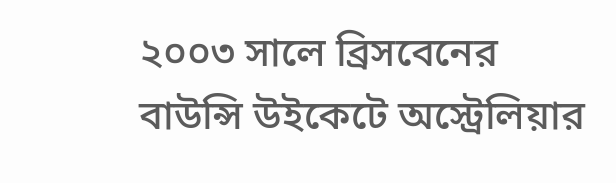২০০৩ সালে ব্রিসবেনের বাউন্সি উইকেটে অস্ট্রেলিয়ার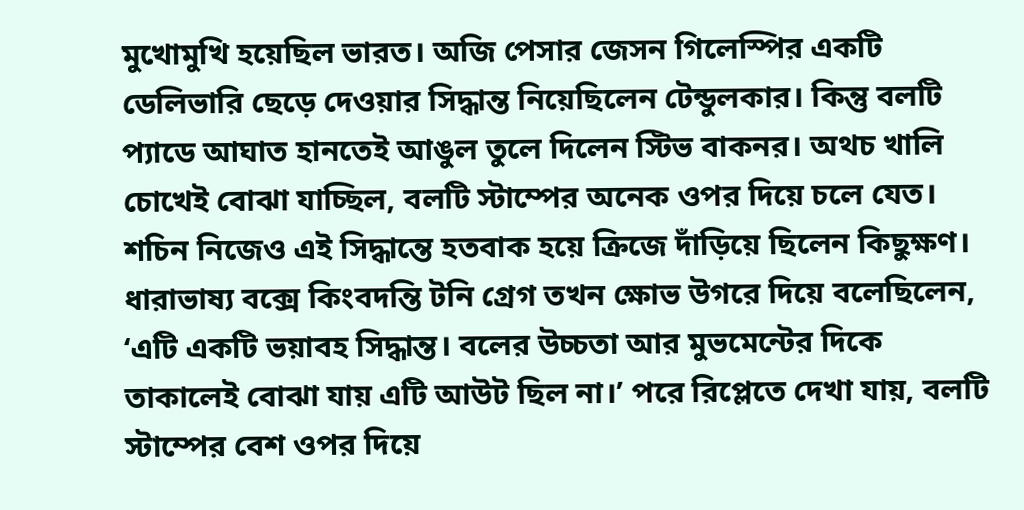মুখোমুখি হয়েছিল ভারত। অজি পেসার জেসন গিলেস্পির একটি ডেলিভারি ছেড়ে দেওয়ার সিদ্ধান্ত নিয়েছিলেন টেন্ডুলকার। কিন্তু বলটি প্যাডে আঘাত হানতেই আঙুল তুলে দিলেন স্টিভ বাকনর। অথচ খালি চোখেই বোঝা যাচ্ছিল, বলটি স্টাম্পের অনেক ওপর দিয়ে চলে যেত। শচিন নিজেও এই সিদ্ধান্তে হতবাক হয়ে ক্রিজে দাঁড়িয়ে ছিলেন কিছুক্ষণ।
ধারাভাষ্য বক্সে কিংবদন্তি টনি গ্রেগ তখন ক্ষোভ উগরে দিয়ে বলেছিলেন, ‘এটি একটি ভয়াবহ সিদ্ধান্ত। বলের উচ্চতা আর মুভমেন্টের দিকে তাকালেই বোঝা যায় এটি আউট ছিল না।’ পরে রিপ্লেতে দেখা যায়, বলটি স্টাম্পের বেশ ওপর দিয়ে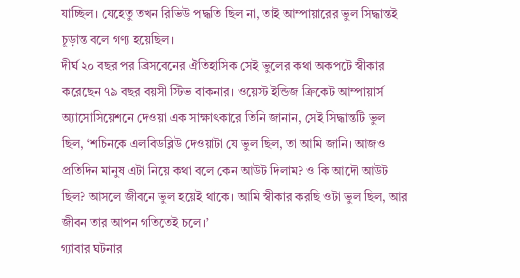যাচ্ছিল। যেহেতু তখন রিভিউ পদ্ধতি ছিল না, তাই আম্পায়ারের ভুল সিদ্ধান্তই চূড়ান্ত বলে গণ্য হয়েছিল।
দীর্ঘ ২০ বছর পর ব্রিসবেনের ঐতিহাসিক সেই ভুলের কথা অকপটে স্বীকার করেছেন ৭৯ বছর বয়সী স্টিভ বাকনার। ওয়েস্ট ইন্ডিজ ক্রিকেট আম্পায়ার্স অ্যাসোসিয়েশনে দেওয়া এক সাক্ষাৎকারে তিনি জানান, সেই সিদ্ধান্তটি ভুল ছিল, ‘শচিনকে এলবিডব্লিউ দেওয়াটা যে ভুল ছিল, তা আমি জানি। আজও প্রতিদিন মানুষ এটা নিয়ে কথা বলে কেন আউট দিলাম? ও কি আদৌ আউট ছিল? আসলে জীবনে ভুল হয়েই থাকে। আমি স্বীকার করছি ওটা ভুল ছিল, আর জীবন তার আপন গতিতেই চলে।’
গ্যাবার ঘটনার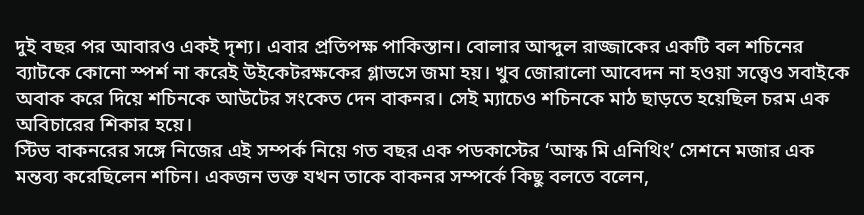দুই বছর পর আবারও একই দৃশ্য। এবার প্রতিপক্ষ পাকিস্তান। বোলার আব্দুল রাজ্জাকের একটি বল শচিনের ব্যাটকে কোনো স্পর্শ না করেই উইকেটরক্ষকের গ্লাভসে জমা হয়। খুব জোরালো আবেদন না হওয়া সত্ত্বেও সবাইকে অবাক করে দিয়ে শচিনকে আউটের সংকেত দেন বাকনর। সেই ম্যাচেও শচিনকে মাঠ ছাড়তে হয়েছিল চরম এক অবিচারের শিকার হয়ে।
স্টিভ বাকনরের সঙ্গে নিজের এই সম্পর্ক নিয়ে গত বছর এক পডকাস্টের ‘আস্ক মি এনিথিং’ সেশনে মজার এক মন্তব্য করেছিলেন শচিন। একজন ভক্ত যখন তাকে বাকনর সম্পর্কে কিছু বলতে বলেন,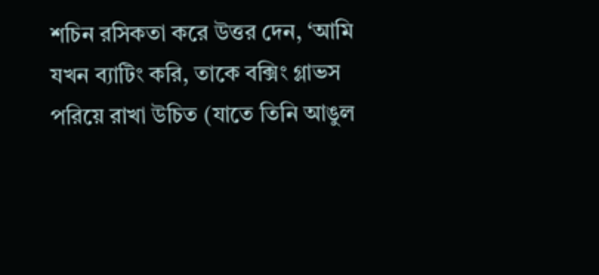শচিন রসিকতা করে উত্তর দেন, ‘আমি যখন ব্যাটিং করি, তাকে বক্সিং গ্লাভস পরিয়ে রাখা উচিত (যাতে তিনি আঙুল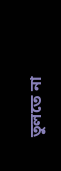তুলতে না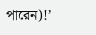পারেন)!’